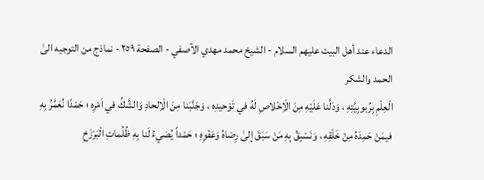الدعاء عند أهل البيت عليهم السلام - الشيخ محمد مهدي الآصفي - الصفحة ٢٥٩ - نماذج من التوجيه الیٰ الحمد والشکر
الْعِلْمِ بِرُبوبِيَّتِهِ ، وَدَلَّنا عَلَيْهِ مِنَ الْاِخْلاصِ لَهُ في تَوْحيدِه ، وَجَنَّبَنا مِنَ الْاِلحادِ وَالشَّكِّ في اَمْرِه ؛ حَمْدًا نُعَمَّرُ بِهِ فيمَنْ حَمِدَهُ مِنْ خَلْقِهِ ، وَنَسْبِقُ بِهِ مَنْ سَبَقَ إلىٰ رِضاهُ وَعَفْوِهِ ؛ حَمْداً يُضيءُ لَنا بِهِ ظُلُماتِ الْبَرْزَخِ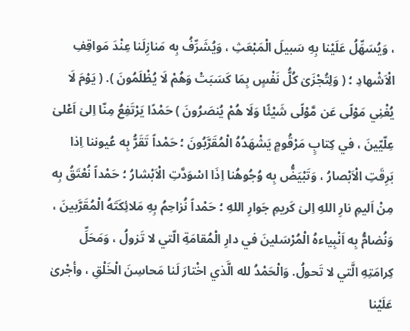، وَيُسَهِّلُ عَلَيْنا بِهِ سَبيلَ الْمَبْعَثِ ، وَيُشَرِّفُ بِه مَنازِلَنا عِنْدَ مَواقِفِ الْاَشْهادِ ؛ ( وَلِتُجْزَىٰ كُلُّ نَفْسٍ بِمَا كَسَبَتْ وَهُمْ لَا يُظْلَمُونَ ). ( يَوْمَ لَا يُغْنِي مَوْلًى عَن مَّوْلًى شَيْئًا وَلَا هُمْ يُنصَرُونَ ) حَمْدًا يَرْتَفِعُ مِنّا اِلىٰ اَعْلىٰ عِلّيّينَ ، في كِتابٍ مَرْقُومٍ يَشْهَدُهُ الْمُقَرَّبُونَ ؛ حَمْداً تَقَرُّ بِه عُيوننا اِذا بَرِقَتِ الْاَبْصارُ ، وَتَبْيَضُّ بِه وُجُوهُنا اِذَا اسْوَدَّتِ الْاَبْشارُ ؛ حَمْداً نُعْتَقُ بِه مِنْ اَليمِ نارِ اللهِ اِلىٰ كَريمِ جَوارِ اللهِ ؛ حَمْداً نُزاحِمُ بِهِ مَلائِكَتَهُ الْمُقَرَّبينَ ، وَنُضامُّ بِه اَنْبِياءهُ الْمُرْسَلينَ في دارِ الْمُقامَةِ الّتي لا تَزولُ ، وَمَحَلِّ كِرامَتِهِ الَّتي لا تَحولُ. وَالْحَمْدُ لله الَّذي اخْتارَ لَنا مَحاسِنَ الْخَلْقِ ، وأجْرىٰ عَلَيْنا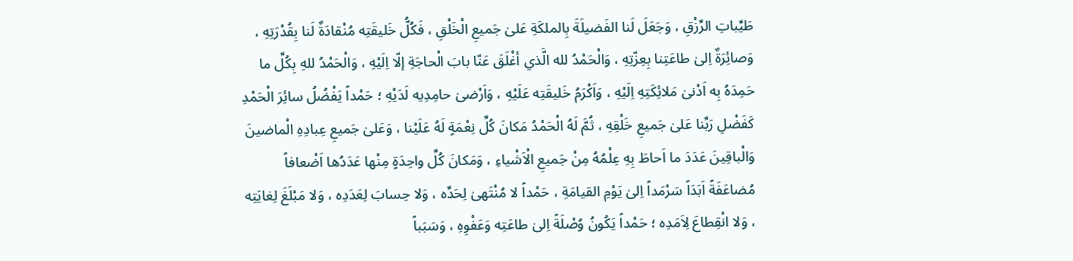طَيِّباتِ الرِّزْقِ ، وَجَعَلَ لَنا الفَضيلَةَ بِالملكَةِ عَلىٰ جَميعِ الْخَلْقِ ، فَكُلُّ خَليقَتِه مُنْقادَةٌ لَنا بِقُدْرَتِهِ ، وَصائِرَةٌ اِلىٰ طاعَتِنا بِعِزّتِهِ ، وَالْحَمْدُ لله الَّذي أغْلَقَ عَنّا بابَ الْحاجَةِ إلّا اِلَيْهِ ، وَالْحَمْدُ للهِ بِكُلِّ ما حَمِدَهُ بِه اَدْنىٰ مَلائِكَتِهِ اِلَيْهِ ، وَاَكْرَمُ خَليقَتِه عَلَيْهِ ، وَاَرْضىٰ حامِدِيه لَدَيْهِ ؛ حَمْداً يَفْضُلُ سائِرَ الْحَمْدِ كَفَضْلِ رَبِّنا عَلىٰ جَميعِ خَلْقِهِ ، ثُمَّ لَهُ الْحَمْدُ مَكانَ كُلِّ نِعْمَةٍ لَهُ عَلَيْنا ، وَعَلىٰ جَميعِ عِبادِهِ الْماضينَ وَالْباقِينَ عَدَدَ ما اَحاطَ بِهِ عِلْمُهُ مِنْ جَميعِ الْاَشْياءِ ، وَمَكانَ كُلِّ واحِدَةٍ مِنْها عَدَدُها اَضْعافاً مُضاعَفَةً اَبَدَاً سَرْمَداً اِلىٰ يَوْمِ القيامَةِ ، حَمْداً لا مُنْتَهىٰ لِحَدِّه ، وَلا حِسابَ لِعَدَدِه ، وَلا مَبْلَغَ لِغايَتِه ، وَلا انْقِطاعَ لِاَمَدِه ؛ حَمْداً يَكُونُ وُصْلَةً اِلىٰ طاعَتِه وَعَفْوِهِ ، وَسَبَباً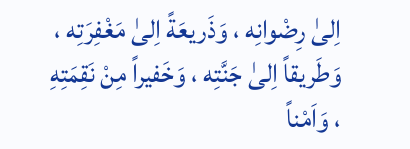اِلىٰ رِضْوانِه ، وَذَريعَةً اِلىٰ مَغْفِرَتِه ، وَطَريقاً اِلىٰ جَنَّتِه ، وَخَفيراً مِنْ نَقِمَتِهِ ، وَاَمْناً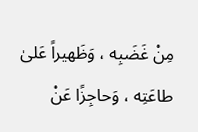مِنْ غَضَبِه ، وَظَهيراً عَلىٰ طاعَتِه ، وَحاجِزًا عَنْ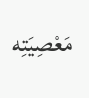مَعْصِيَتِه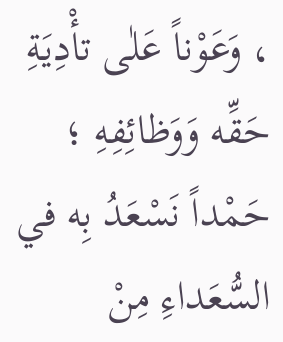، وَعَوْناً عَلٰى تأْدِيَةِ حَقِّه وَوَظائِفِهِ ؛ حَمْداً نَسْعَدُ بِه في السُّعَداءِ مِنْ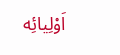اَوْلِيائِه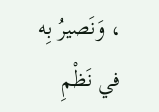، وَنَصيرُ بِه في نَظْمِ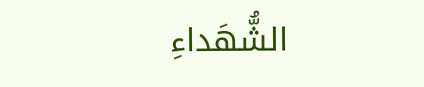الشُّهَداءِ